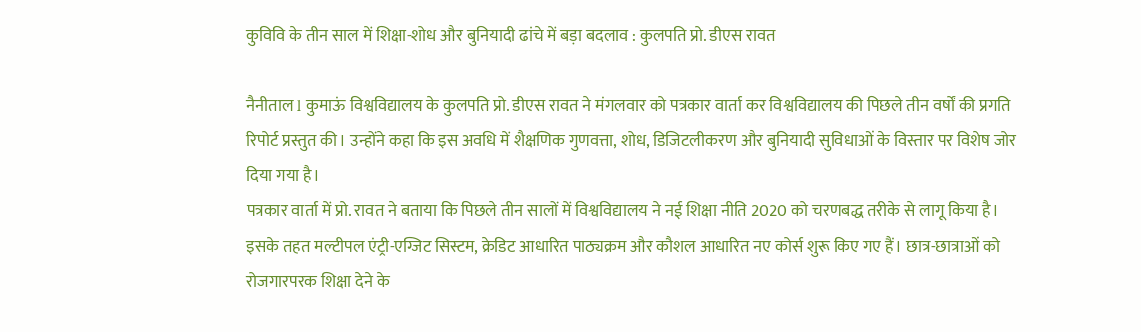कुविवि के तीन साल में शिक्षा-शोध और बुनियादी ढांचे में बड़ा बदलाव : कुलपति प्रो. डीएस रावत

नैनीताल l कुमाऊं विश्वविद्यालय के कुलपति प्रो. डीएस रावत ने मंगलवार को पत्रकार वार्ता कर विश्वविद्यालय की पिछले तीन वर्षों की प्रगति रिपोर्ट प्रस्तुत की। उन्होंने कहा कि इस अवधि में शैक्षणिक गुणवत्ता, शोध, डिजिटलीकरण और बुनियादी सुविधाओं के विस्तार पर विशेष जोर दिया गया है।
पत्रकार वार्ता में प्रो. रावत ने बताया कि पिछले तीन सालों में विश्वविद्यालय ने नई शिक्षा नीति 2020 को चरणबद्ध तरीके से लागू किया है। इसके तहत मल्टीपल एंट्री-एग्जिट सिस्टम, क्रेडिट आधारित पाठ्यक्रम और कौशल आधारित नए कोर्स शुरू किए गए हैं। छात्र-छात्राओं को रोजगारपरक शिक्षा देने के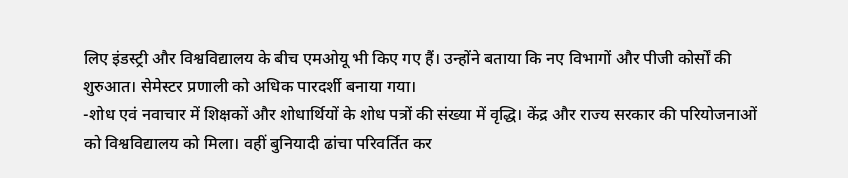लिए इंडस्ट्री और विश्वविद्यालय के बीच एमओयू भी किए गए हैं। उन्होंने बताया कि नए विभागों और पीजी कोर्सों की शुरुआत। सेमेस्टर प्रणाली को अधिक पारदर्शी बनाया गया।
-शोध एवं नवाचार में शिक्षकों और शोधार्थियों के शोध पत्रों की संख्या में वृद्धि। केंद्र और राज्य सरकार की परियोजनाओं को विश्वविद्यालय को मिला। वहीं बुनियादी ढांचा परिवर्तित कर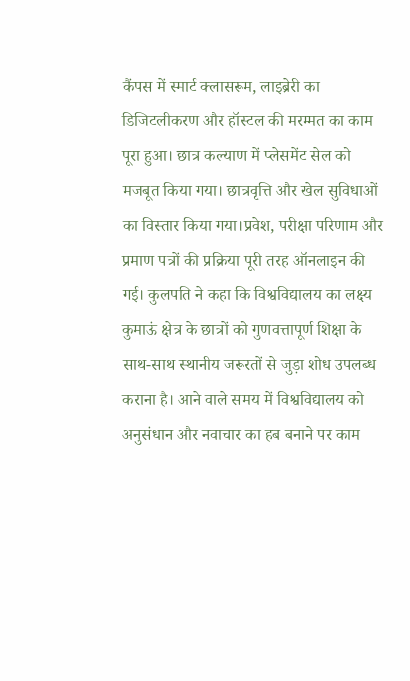कैंपस में स्मार्ट क्लासरूम, लाइब्रेरी का डिजिटलीकरण और हॉस्टल की मरम्मत का काम पूरा हुआ। छात्र कल्याण में प्लेसमेंट सेल को मजबूत किया गया। छात्रवृत्ति और खेल सुविधाओं का विस्तार किया गया।प्रवेश, परीक्षा परिणाम और प्रमाण पत्रों की प्रक्रिया पूरी तरह ऑनलाइन की गई। कुलपति ने कहा कि विश्वविद्यालय का लक्ष्य कुमाऊं क्षेत्र के छात्रों को गुणवत्तापूर्ण शिक्षा के साथ-साथ स्थानीय जरूरतों से जुड़ा शोध उपलब्ध कराना है। आने वाले समय में विश्वविद्यालय को अनुसंधान और नवाचार का हब बनाने पर काम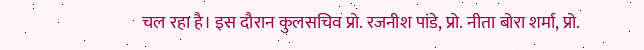चल रहा है। इस दौरान कुलसचिव प्रो. रजनीश पांडे, प्रो. नीता बोरा शर्मा, प्रो.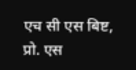एच सी एस बिष्ट, प्रो. एस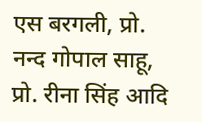एस बरगली, प्रो. नन्द गोपाल साहू, प्रो. रीना सिंह आदि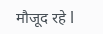मौजूद रहे l